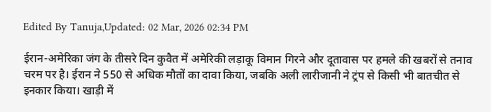Edited By Tanuja,Updated: 02 Mar, 2026 02:34 PM

ईरान-अमेरिका जंग के तीसरे दिन कुवैत में अमेरिकी लड़ाकू विमान गिरने और दूतावास पर हमले की खबरों से तनाव चरम पर है। ईरान ने 550 से अधिक मौतों का दावा किया, जबकि अली लारीजानी ने ट्रंप से किसी भी बातचीत से इनकार किया। खाड़ी में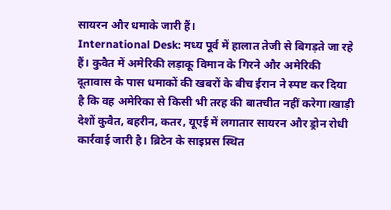सायरन और धमाके जारी हैं।
International Desk: मध्य पूर्व में हालात तेजी से बिगड़ते जा रहे हैं। कुवैत में अमेरिकी लड़ाकू विमान के गिरने और अमेरिकी दूतावास के पास धमाकों की खबरों के बीच ईरान ने स्पष्ट कर दिया है कि वह अमेरिका से किसी भी तरह की बातचीत नहीं करेगा।खाड़ी देशों कुवैत, बहरीन, कतर, यूएई में लगातार सायरन और ड्रोन रोधी कार्रवाई जारी है। ब्रिटेन के साइप्रस स्थित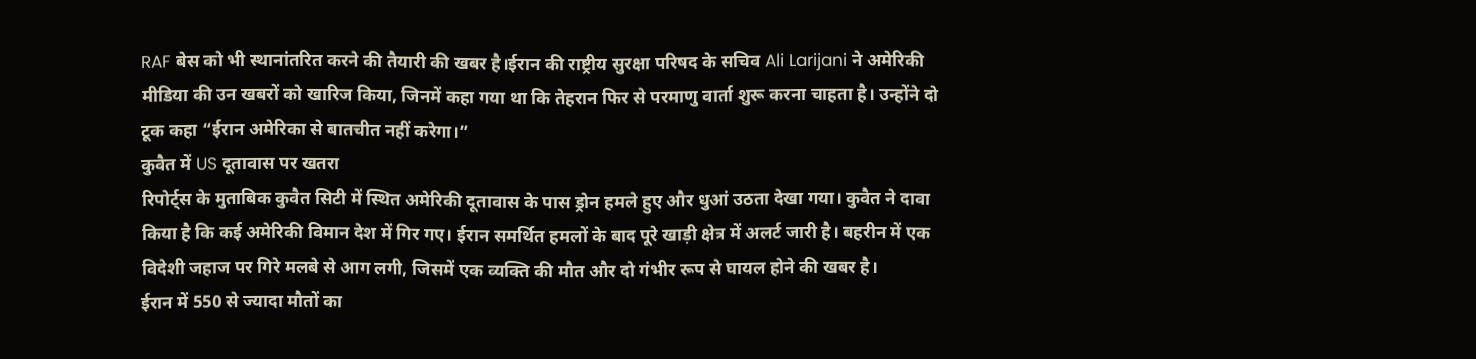RAF बेस को भी स्थानांतरित करने की तैयारी की खबर है।ईरान की राष्ट्रीय सुरक्षा परिषद के सचिव Ali Larijani ने अमेरिकी मीडिया की उन खबरों को खारिज किया, जिनमें कहा गया था कि तेहरान फिर से परमाणु वार्ता शुरू करना चाहता है। उन्होंने दो टूक कहा “ईरान अमेरिका से बातचीत नहीं करेगा।”
कुवैत में US दूतावास पर खतरा
रिपोर्ट्स के मुताबिक कुवैत सिटी में स्थित अमेरिकी दूतावास के पास ड्रोन हमले हुए और धुआं उठता देखा गया। कुवैत ने दावा किया है कि कई अमेरिकी विमान देश में गिर गए। ईरान समर्थित हमलों के बाद पूरे खाड़ी क्षेत्र में अलर्ट जारी है। बहरीन में एक विदेशी जहाज पर गिरे मलबे से आग लगी, जिसमें एक व्यक्ति की मौत और दो गंभीर रूप से घायल होने की खबर है।
ईरान में 550 से ज्यादा मौतों का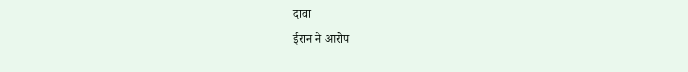दावा
ईरान ने आरोप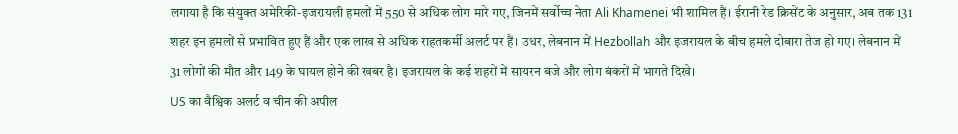लगाया है कि संयुक्त अमेरिकी-इजरायली हमलों में 550 से अधिक लोग मारे गए, जिनमें सर्वोच्च नेता Ali Khamenei भी शामिल हैं। ईरानी रेड क्रिसेंट के अनुसार, अब तक 131 शहर इन हमलों से प्रभावित हुए हैं और एक लाख से अधिक राहतकर्मी अलर्ट पर हैं। उधर, लेबनान में Hezbollah और इजरायल के बीच हमले दोबारा तेज हो गए। लेबनान में 31 लोगों की मौत और 149 के घायल होने की खबर है। इजरायल के कई शहरों में सायरन बजे और लोग बंकरों में भागते दिखे।
US का वैश्विक अलर्ट व चीन की अपील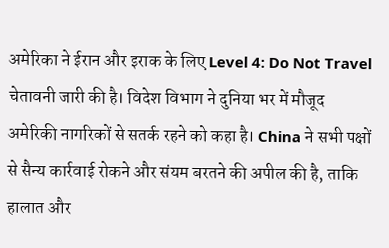अमेरिका ने ईरान और इराक के लिए Level 4: Do Not Travel चेतावनी जारी की है। विदेश विभाग ने दुनिया भर में मौजूद अमेरिकी नागरिकों से सतर्क रहने को कहा है। China ने सभी पक्षों से सैन्य कार्रवाई रोकने और संयम बरतने की अपील की है, ताकि हालात और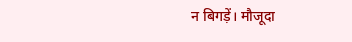न बिगड़ें। मौजूदा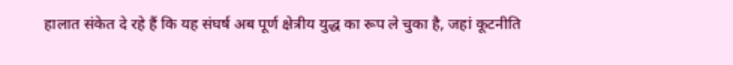हालात संकेत दे रहे हैं कि यह संघर्ष अब पूर्ण क्षेत्रीय युद्ध का रूप ले चुका है, जहां कूटनीति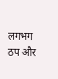लगभग ठप और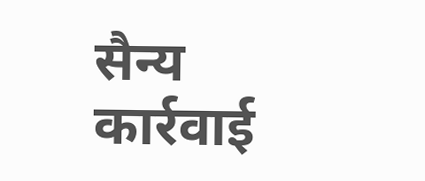सैन्य कार्रवाई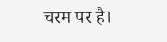चरम पर है।